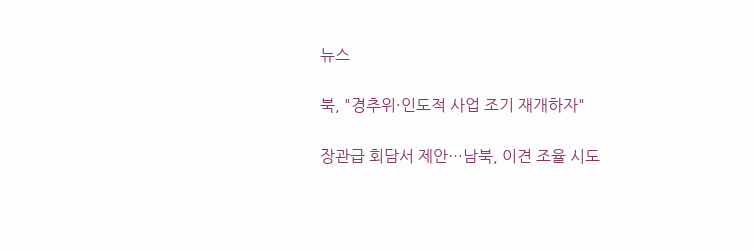뉴스

북, "경추위·인도적 사업 조기 재개하자"

장관급 회담서 제안…남북, 이견 조율 시도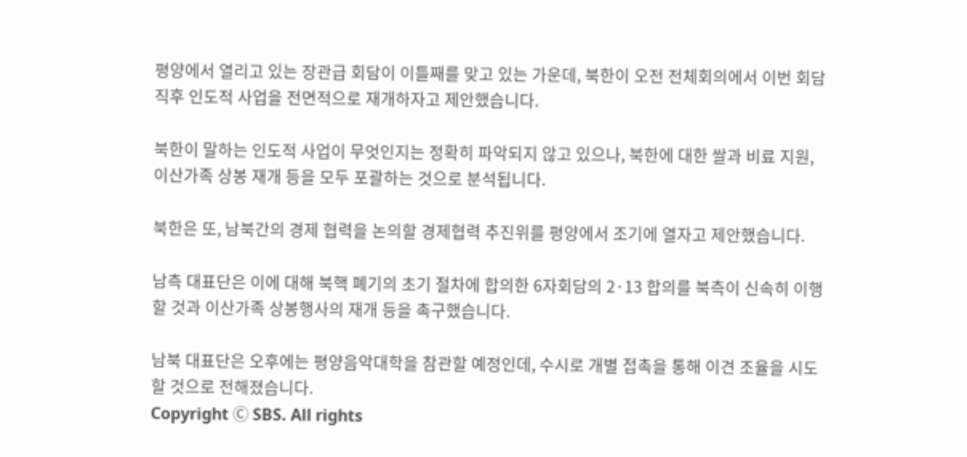평양에서 열리고 있는 장관급 회담이 이틀째를 맞고 있는 가운데, 북한이 오전 전체회의에서 이번 회담 직후 인도적 사업을 전면적으로 재개하자고 제안했습니다.

북한이 말하는 인도적 사업이 무엇인지는 정확히 파악되지 않고 있으나, 북한에 대한 쌀과 비료 지원, 이산가족 상봉 재개 등을 모두 포괄하는 것으로 분석됩니다.

북한은 또, 남북간의 경제 협력을 논의할 경제협력 추진위를 평양에서 조기에 열자고 제안했습니다.

남측 대표단은 이에 대해 북핵 폐기의 초기 절차에 합의한 6자회담의 2·13 합의를 북측이 신속히 이행할 것과 이산가족 상봉행사의 재개 등을 촉구했습니다.

남북 대표단은 오후에는 평양음악대학을 참관할 예정인데, 수시로 개별 접촉을 통해 이견 조율을 시도할 것으로 전해졌습니다.
Copyright Ⓒ SBS. All rights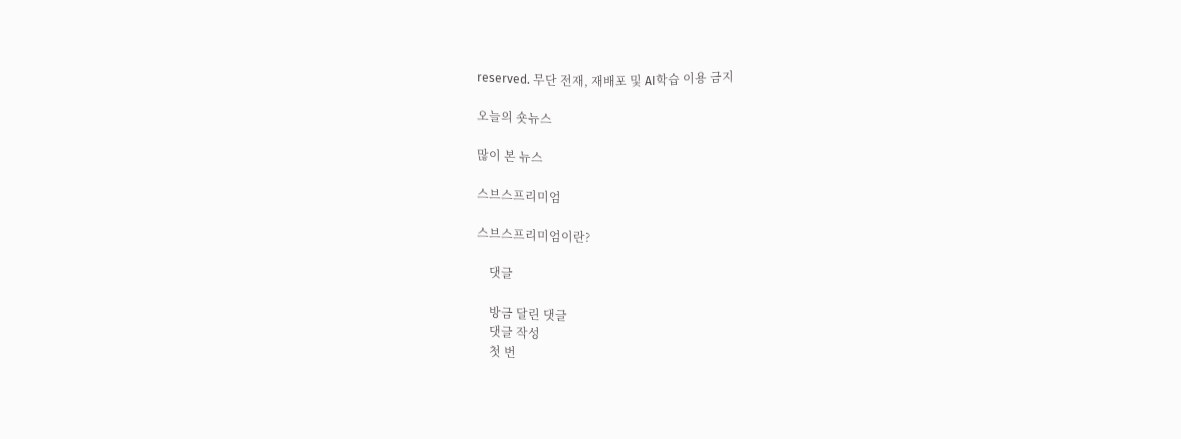reserved. 무단 전재, 재배포 및 AI학습 이용 금지

오늘의 숏뉴스

많이 본 뉴스

스브스프리미엄

스브스프리미엄이란?

    댓글

    방금 달린 댓글
    댓글 작성
    첫 번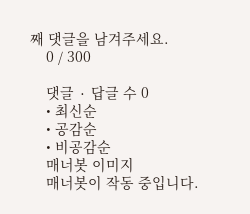째 댓글을 남겨주세요.
    0 / 300

    댓글 ∙ 답글 수 0
    • 최신순
    • 공감순
    • 비공감순
    매너봇 이미지
    매너봇이 작동 중입니다.